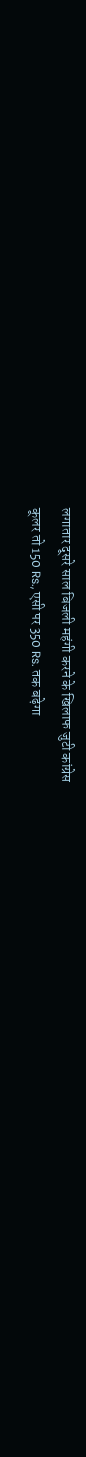लगातार दूसरे साल बिजली महंगी करने के खिलाफ जुटी कांग्रेस
कूलर तो 150 Rs., एसी पर 350 Rs. तक बढ़ेगा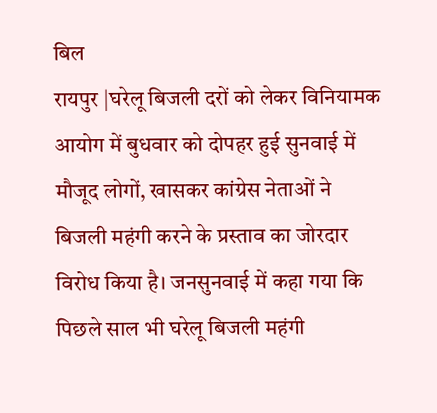बिल
रायपुर |घरेलू बिजली दरों को लेकर विनियामक आयोग में बुधवार को दोपहर हुई सुनवाई में मौजूद लोगों, खासकर कांग्रेस नेताओं ने बिजली महंगी करने के प्रस्ताव का जोरदार विरोध किया है। जनसुनवाई में कहा गया कि पिछले साल भी घरेलू बिजली महंगी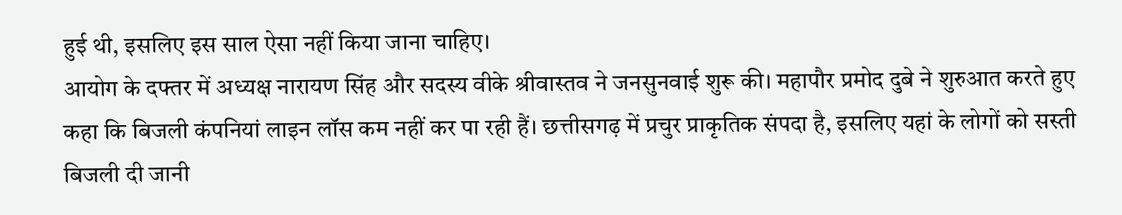हुई थी, इसलिए इस साल ऐसा नहीं किया जाना चाहिए।
आयोग के दफ्तर में अध्यक्ष नारायण सिंह और सदस्य वीके श्रीवास्तव ने जनसुनवाई शुरू की। महापौर प्रमोद दुबे ने शुरुआत करते हुए कहा कि बिजली कंपनियां लाइन लॉस कम नहीं कर पा रही हैं। छत्तीसगढ़ में प्रचुर प्राकृतिक संपदा है, इसलिए यहां के लोगों को सस्ती बिजली दी जानी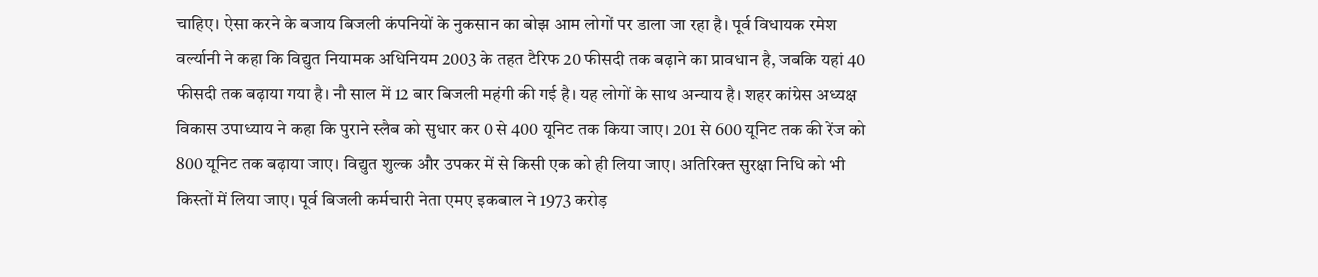चाहिए। ऐसा करने के बजाय बिजली कंपनियों के नुकसान का बोझ आम लोगों पर डाला जा रहा है। पूर्व विधायक रमेश वर्ल्यानी ने कहा कि विद्युत नियामक अधिनियम 2003 के तहत टैरिफ 20 फीसदी तक बढ़ाने का प्रावधान है, जबकि यहां 40 फीसदी तक बढ़ाया गया है। नौ साल में 12 बार बिजली महंगी की गई है। यह लोगों के साथ अन्याय है। शहर कांग्रेस अध्यक्ष विकास उपाध्याय ने कहा कि पुराने स्लैब को सुधार कर 0 से 400 यूनिट तक किया जाए। 201 से 600 यूनिट तक की रेंज को 800 यूनिट तक बढ़ाया जाए। विद्युत शुल्क और उपकर में से किसी एक को ही लिया जाए। अतिरिक्त सुरक्षा निधि को भी किस्तों में लिया जाए। पूर्व बिजली कर्मचारी नेता एमए इकबाल ने 1973 करोड़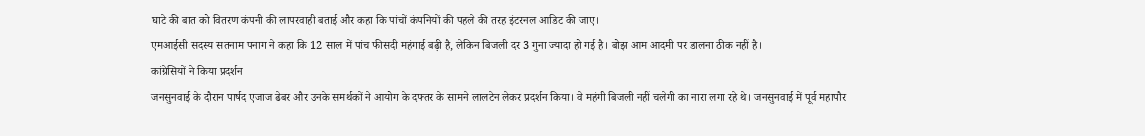घाटे की बात को वितरण कंपनी की लापरवाही बताई और कहा कि पांचों कंपनियों की पहले की तरह इंटरनल आडिट की जाए।
एमआईसी सदस्य सतनाम पनाग ने कहा कि 12 साल में पांच फीसदी महंगाई बढ़ी है, लेकिन बिजली दर 3 गुना ज्यादा हो गई है। बोझ आम आदमी पर डालना ठीक नहीं है।
कांग्रेसियों ने किया प्रदर्शन
जनसुनवाई के दौरान पार्षद एजाज ढेबर और उनके समर्थकों ने आयोग के दफ्तर के सामने लालटेन लेकर प्रदर्शन किया। वे महंगी बिजली नहीं चलेगी का नारा लगा रहे थे। जनसुनवाई में पूर्व महापौर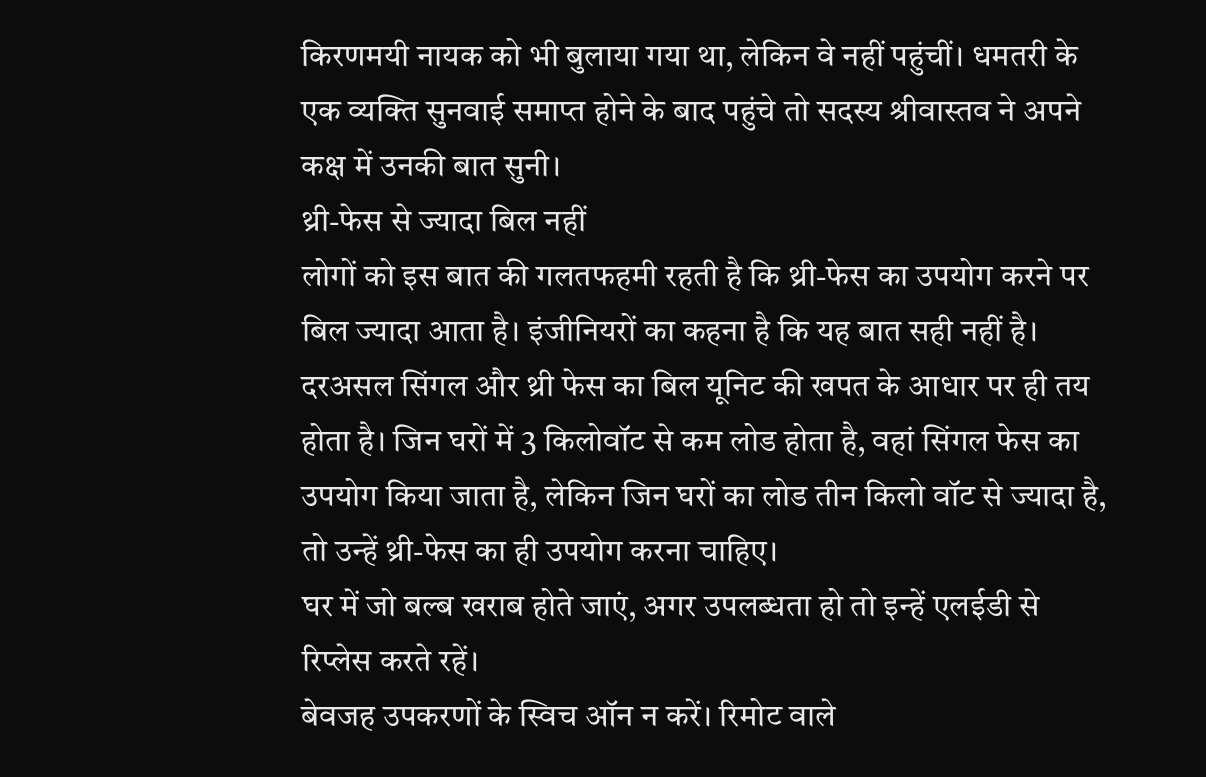किरणमयी नायक को भी बुलाया गया था, लेकिन वे नहीं पहुंचीं। धमतरी के एक व्यक्ति सुनवाई समाप्त होने के बाद पहुंचे तो सदस्य श्रीवास्तव ने अपने कक्ष में उनकी बात सुनी।
थ्री-फेस से ज्यादा बिल नहीं
लोगों को इस बात की गलतफहमी रहती है कि थ्री-फेस का उपयोग करने पर बिल ज्यादा आता है। इंजीनियरों का कहना है कि यह बात सही नहीं है। दरअसल सिंगल और थ्री फेस का बिल यूनिट की खपत के आधार पर ही तय होता है। जिन घरों में 3 किलोवॉट से कम लोड होता है, वहां सिंगल फेस का उपयोग किया जाता है, लेकिन जिन घरों का लोड तीन किलो वॉट से ज्यादा है, तो उन्हें थ्री-फेस का ही उपयोग करना चाहिए।
घर में जो बल्ब खराब होते जाएं, अगर उपलब्धता हो तो इन्हें एलईडी से रिप्लेस करते रहें।
बेवजह उपकरणों के स्विच ऑन न करें। रिमोट वाले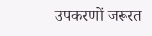उपकरणों जरूरत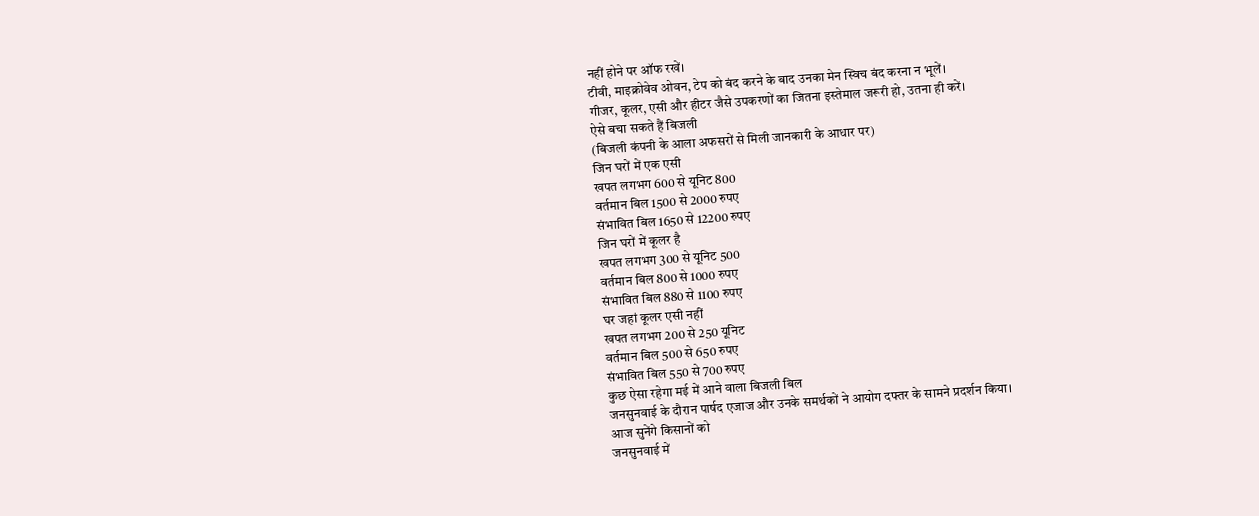नहीं होने पर ऑफ रखें।
टीवी, माइक्रोवेव ओवन, टेप को बंद करने के बाद उनका मेन स्विच बंद करना न भूलें।
गीजर, कूलर, एसी और हीटर जैसे उपकरणों का जितना इस्तेमाल जरूरी हो, उतना ही करें।
ऐसे बचा सकते हैं बिजली
(बिजली कंपनी के आला अफसरों से मिली जानकारी के आधार पर)
जिन घरों में एक एसी
खपत लगभग 600 से यूनिट 800
वर्तमान बिल 1500 से 2000 रुपए
संभावित बिल 1650 से 12200 रुपए
जिन घरों में कूलर है
खपत लगभग 300 से यूनिट 500
वर्तमान बिल 800 से 1000 रुपए
संभावित बिल 880 से 1100 रुपए
घर जहां कूलर एसी नहीं
खपत लगभग 200 से 250 यूनिट
वर्तमान बिल 500 से 650 रुपए
संभावित बिल 550 से 700 रुपए
कुछ ऐसा रहेगा मई में आने वाला बिजली बिल
जनसुनवाई के दौरान पार्षद एजाज और उनके समर्थकों ने आयोग दफ्तर के सामने प्रदर्शन किया।
आज सुनेंगे किसानों को
जनसुनवाई में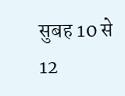सुबह 10 से 12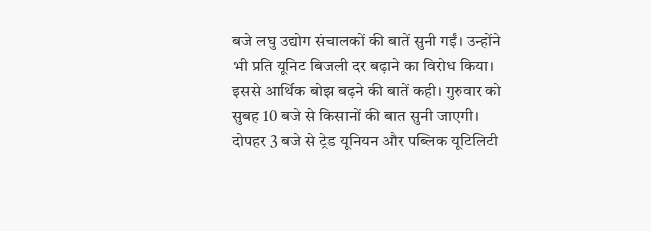बजे लघु उद्योग संचालकों की बातें सुनी गईं। उन्होंने भी प्रति यूनिट बिजली दर बढ़ाने का विरोध किया। इससे आर्थिक बोझ बढ़ने की बातें कही। गुरुवार को सुबह 10 बजे से किसानों की बात सुनी जाएगी। दोपहर 3 बजे से ट्रेड यूनियन और पब्लिक यूटिलिटी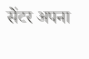सेंटर अपना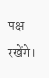पक्ष रखेंगे।